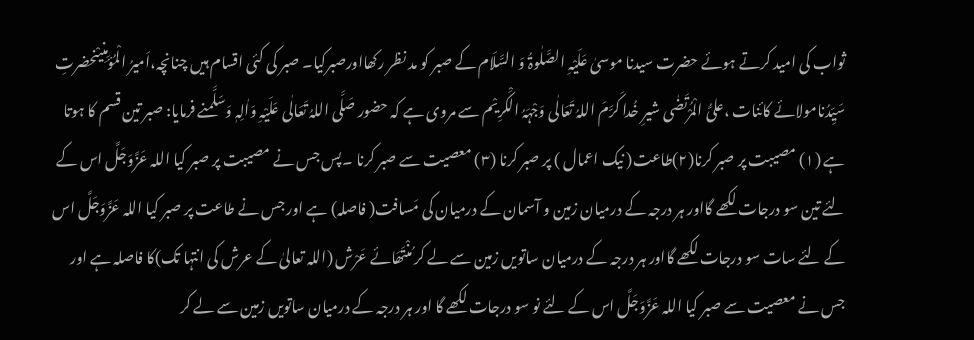ثواب کی امید کرتے ہوئے حضرت سیدنا موسیٰ عَلَیْہِ الصَّلٰوۃُ وَ السَّلَام کے صبر کو مد نظر رکھااورصبرکیا۔ صبر کی کئی اقسام ہیں چنانچہ،اَمیرُ الْمُؤمِنِیْنحضرتِ سَیِّدُنامولائے کائنات ،علیُّ الْمُرْتَضٰی شیرِ خُدا کَرَّمَ اللہُ تَعَالٰی وَجْہَہُ الْکَرِیْم سے مروی ہے کہ حضور صَلَّی اللہُ تَعَالٰی عَلَیْہِ وَاٰلِہٖ وَسَلَّمنے فرمایا: صبر تین قسم کا ہوتا ہے (۱) مصیبت پر صبر کرنا(۲)طاعت( نیک اعمال ) پر صبر کرنا (۳) معصیت سے صبر کرنا ۔پس جس نے مصیبت پر صبر کیا اللہ عَزَّوَجَلَّ اس کے لئے تین سو درجات لکھے گااور ہر درجہ کے درمیان زمین و آسمان کے درمیان کی مَسافت( فاصلہ) ہے اور جس نے طاعت پر صبر کیا اللہ عَزَّوَجَلَّ اس کے لئے سات سو درجات لکھے گااور ہر درجہ کے درمیان ساتویں زمین سے لے کر مُنْتَھَائے عَرْش (اللہ تعالیٰ کے عرش کی انتہا تک)کا فاصلہ ہے اور جس نے معصیت سے صبر کیا اللہ عَزَّوَجَلَّ اس کے لئے نو سو درجات لکھے گا اور ہر درجہ کے درمیان ساتویں زمین سے لے کر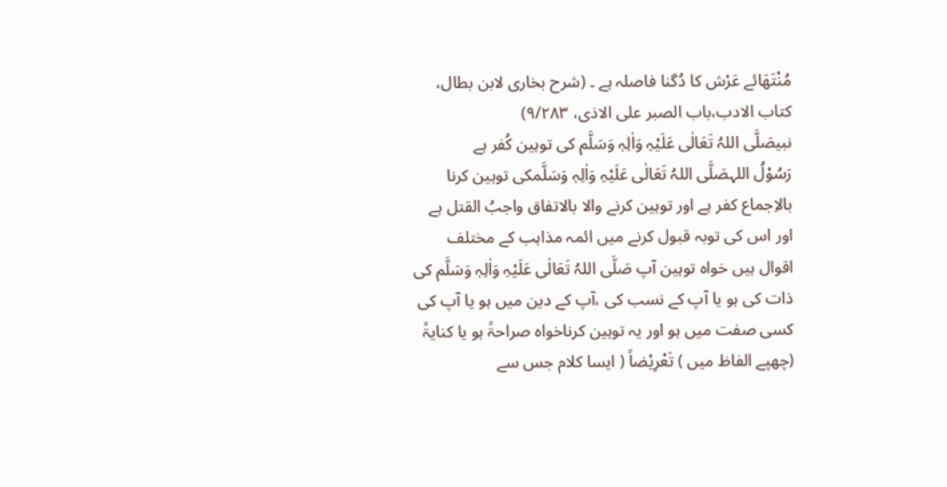مُنْتَھَائے عَرْش کا دُگنا فاصلہ ہے ۔ (شرح بخاری لابن بطال، کتاب الادب،باب الصبر علی الاذی، ۹/۲۸۳)
نبیصَلَّی اللہُ تَعَالٰی عَلَیْہِ وَاٰلِہٖ وَسَلَّم کی توہین کُفر ہے
رَسُوْلُ اللہصَلَّی اللہُ تَعَالٰی عَلَیْہِ وَاٰلِہٖ وَسَلَّمکی توہین کرنا بالاِجماع کفر ہے اور توہین کرنے والا بالاتفاق واجبُ القتل ہے اور اس کی توبہ قبول کرنے میں ائمہ مذاہب کے مختلف اقوال ہیں خواہ توہین آپ صَلَّی اللہُ تَعَالٰی عَلَیْہِ وَاٰلِہٖ وَسَلَّم کی ذات کی ہو یا آپ کے نسب کی ،آپ کے دین میں ہو یا آپ کی کسی صفت میں ہو اور یہ توہین کرناخواہ صراحۃً ہو یا کنایۃً (چھپے الفاظ میں ) تَعْرِیْضاً ( ایسا کلام جس سے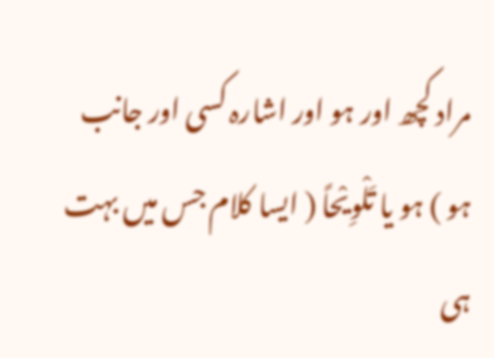مراد کچھ اور ہو اور اشارہ کسی اور جانب ہو ) ہو یا تَلْوِیْحاً ( ایسا کلام جس میں بہت ہی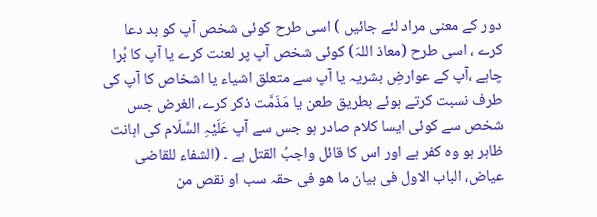دور کے معنی مراد لئے جائیں ) اسی طرح کوئی شخص آپ کو بد دعا کرے ، اسی طرح (معاذ اللہَ) کوئی شخص آپ پر لعنت کرے یا آپ کا بُرا چاہے ،آپ کے عوارضِ بشریہ یا آپ سے متعلق اشیاء یا اشخاص کا آپ کی طرف نسبت کرتے ہوئے بطریق طعن یا مَذَمَّت ذکر کرے، الغرض جس شخص سے کوئی ایسا کلام صادر ہو جس سے آپ عَلَیْہِ السَّلَام کی اہانت ظاہر ہو وہ کفر ہے اور اس کا قائل واجبُ القتل ہے ۔ (الشفاء للقاضی عیاض، الباب الاول فی بیان ما ھو فی حقہ سب او نقص من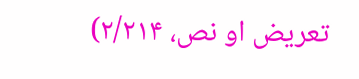تعریض او نص، ۲/۲۱۴)